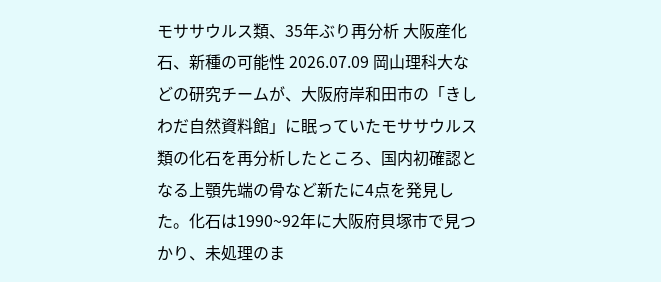モササウルス類、35年ぶり再分析 大阪産化石、新種の可能性 2026.07.09 岡山理科大などの研究チームが、大阪府岸和田市の「きしわだ自然資料館」に眠っていたモササウルス類の化石を再分析したところ、国内初確認となる上顎先端の骨など新たに4点を発見した。化石は1990~92年に大阪府貝塚市で見つかり、未処理のま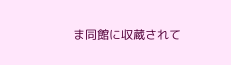ま同館に収蔵されて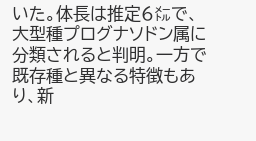いた。体長は推定6㍍で、大型種プログナソドン属に分類されると判明。一方で既存種と異なる特徴もあり、新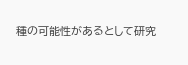種の可能性があるとして研究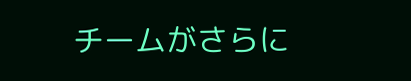チームがさらに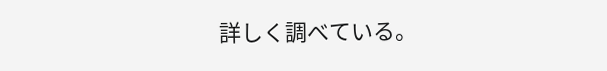詳しく調べている。